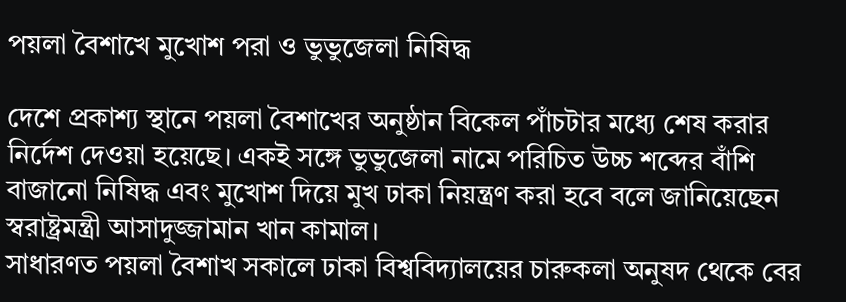পয়লা বৈশাখে মুখোশ পরা ও ভুভুজেলা নিষিদ্ধ

দেশে প্রকাশ্য স্থানে পয়লা বৈশাখের অনুষ্ঠান বিকেল পাঁচটার মধ্যে শেষ করার নির্দেশ দেওয়া হয়েছে। একই সঙ্গে ভুভুজেলা নামে পরিচিত উচ্চ শব্দের বাঁশি বাজানো নিষিদ্ধ এবং মুখোশ দিয়ে মুখ ঢাকা নিয়ন্ত্রণ করা হবে বলে জানিয়েছেন স্বরাষ্ট্রমন্ত্রী আসাদুজ্জামান খান কামাল।
সাধারণত পয়লা বৈশাখ সকালে ঢাকা বিশ্ববিদ্যালয়ের চারুকলা অনুষদ থেকে বের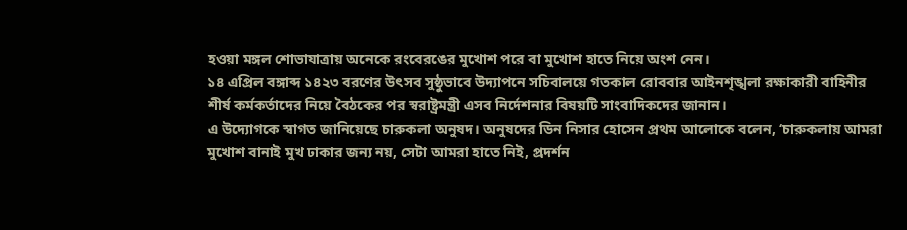হওয়া মঙ্গল শোভাযাত্রায় অনেকে রংবেরঙের মুখোশ পরে বা মুখোশ হাতে নিয়ে অংশ নেন।
১৪ এপ্রিল বঙ্গাব্দ ১৪২৩ বরণের উৎসব সুষ্ঠুভাবে উদ্যাপনে সচিবালয়ে গতকাল রোববার আইনশৃঙ্খলা রক্ষাকারী বাহিনীর শীর্ষ কর্মকর্তাদের নিয়ে বৈঠকের পর স্বরাষ্ট্রমন্ত্রী এসব নির্দেশনার বিষয়টি সাংবাদিকদের জানান।
এ উদ্যোগকে স্বাগত জানিয়েছে চারুকলা অনুষদ। অনুষদের ডিন নিসার হোসেন প্রথম আলোকে বলেন, ‘চারুকলায় আমরা মুখোশ বানাই মুখ ঢাকার জন্য নয়, সেটা আমরা হাতে নিই, প্রদর্শন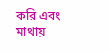করি এবং মাথায়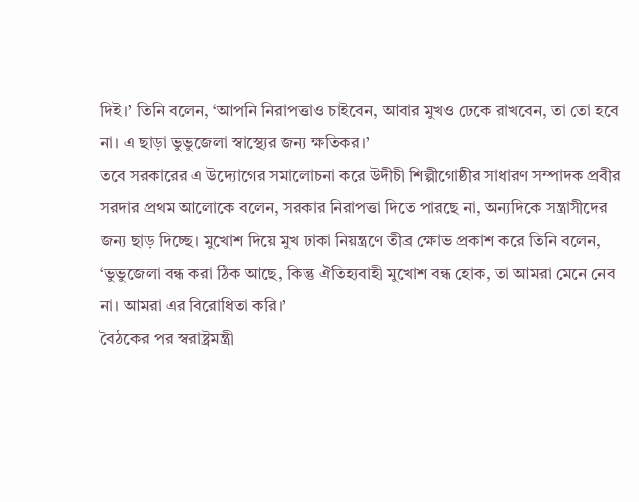দিই।’ তিনি বলেন, ‘আপনি নিরাপত্তাও চাইবেন, আবার মুখও ঢেকে রাখবেন, তা তো হবে না। এ ছাড়া ভুভুজেলা স্বাস্থ্যের জন্য ক্ষতিকর।’
তবে সরকারের এ উদ্যোগের সমালোচনা করে উদীচী শিল্পীগোষ্ঠীর সাধারণ সম্পাদক প্রবীর সরদার প্রথম আলোকে বলেন, সরকার নিরাপত্তা দিতে পারছে না, অন্যদিকে সন্ত্রাসীদের জন্য ছাড় দিচ্ছে। মুখোশ দিয়ে মুখ ঢাকা নিয়ন্ত্রণে তীব্র ক্ষোভ প্রকাশ করে তিনি বলেন, ‘ভুভুজেলা বন্ধ করা ঠিক আছে, কিন্তু ঐতিহ্যবাহী মুখোশ বন্ধ হোক, তা আমরা মেনে নেব না। আমরা এর বিরোধিতা করি।’
বৈঠকের পর স্বরাষ্ট্রমন্ত্রী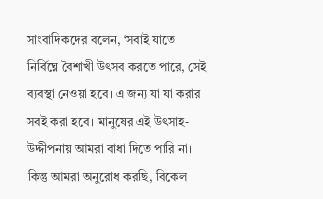সাংবাদিকদের বলেন, ‘সবাই যাতে নির্বিঘ্নে বৈশাখী উৎসব করতে পারে, সেই ব্যবস্থা নেওয়া হবে। এ জন্য যা যা করার সবই করা হবে। মানুষের এই উৎসাহ-উদ্দীপনায় আমরা বাধা দিতে পারি না। কিন্তু আমরা অনুরোধ করছি, বিকেল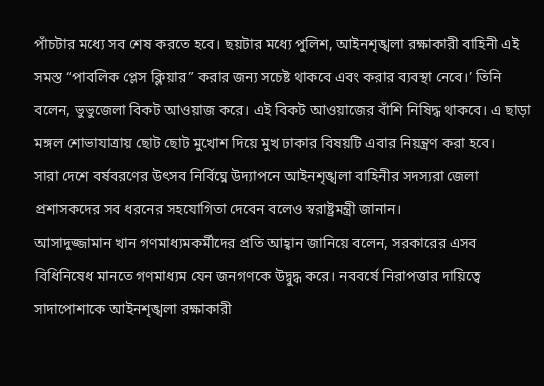পাঁচটার মধ্যে সব শেষ করতে হবে। ছয়টার মধ্যে পুলিশ, আইনশৃঙ্খলা রক্ষাকারী বাহিনী এই সমস্ত “পাবলিক প্লেস ক্লিয়ার” করার জন্য সচেষ্ট থাকবে এবং করার ব্যবস্থা নেবে।’ তিনি বলেন, ভুভুজেলা বিকট আওয়াজ করে। এই বিকট আওয়াজের বাঁশি নিষিদ্ধ থাকবে। এ ছাড়া মঙ্গল শোভাযাত্রায় ছোট ছোট মুখোশ দিয়ে মুখ ঢাকার বিষয়টি এবার নিয়ন্ত্রণ করা হবে।
সারা দেশে বর্ষবরণের উৎসব নির্বিঘ্নে উদ্যাপনে আইনশৃঙ্খলা বাহিনীর সদস্যরা জেলা প্রশাসকদের সব ধরনের সহযোগিতা দেবেন বলেও স্বরাষ্ট্রমন্ত্রী জানান।
আসাদুজ্জামান খান গণমাধ্যমকর্মীদের প্রতি আহ্বান জানিয়ে বলেন, সরকারের এসব বিধিনিষেধ মানতে গণমাধ্যম যেন জনগণকে উদ্বুদ্ধ করে। নববর্ষে নিরাপত্তার দায়িত্বে সাদাপোশাকে আইনশৃঙ্খলা রক্ষাকারী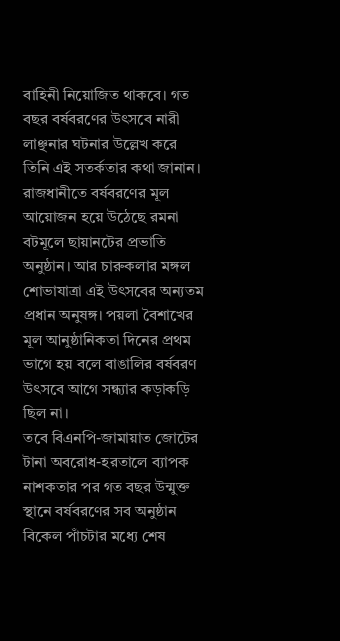বাহিনী নিয়োজিত থাকবে। গত বছর বর্ষবরণের উৎসবে নারী লাঞ্ছনার ঘটনার উল্লেখ করে তিনি এই সতর্কতার কথা জানান।
রাজধানীতে বর্ষবরণের মূল আয়োজন হয়ে উঠেছে রমনা বটমূলে ছায়ানটের প্রভাতি অনুষ্ঠান। আর চারুকলার মঙ্গল শোভাযাত্রা এই উৎসবের অন্যতম প্রধান অনুষঙ্গ। পয়লা বৈশাখের মূল আনুষ্ঠানিকতা দিনের প্রথম ভাগে হয় বলে বাঙালির বর্ষবরণ উৎসবে আগে সন্ধ্যার কড়াকড়ি ছিল না।
তবে বিএনপি-জামায়াত জোটের টানা অবরোধ-হরতালে ব্যাপক নাশকতার পর গত বছর উন্মুক্ত স্থানে বর্ষবরণের সব অনুষ্ঠান বিকেল পাঁচটার মধ্যে শেষ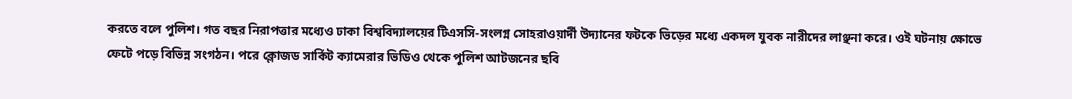করতে বলে পুলিশ। গত বছর নিরাপত্তার মধ্যেও ঢাকা বিশ্ববিদ্যালয়ের টিএসসি-সংলগ্ন সোহরাওয়ার্দী উদ্যানের ফটকে ভিড়ের মধ্যে একদল যুবক নারীদের লাঞ্ছনা করে। ওই ঘটনায় ক্ষোভে ফেটে পড়ে বিভিন্ন সংগঠন। পরে ক্লোজড সার্কিট ক্যামেরার ভিডিও থেকে পুলিশ আটজনের ছবি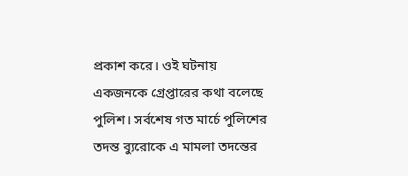প্রকাশ করে। ওই ঘটনায় একজনকে গ্রেপ্তারের কথা বলেছে পুলিশ। সর্বশেষ গত মার্চে পুলিশের তদন্ত ব্যুরোকে এ মামলা তদন্তের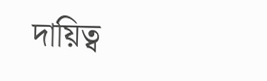দায়িত্ব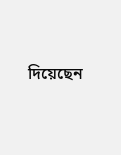দিয়েছেন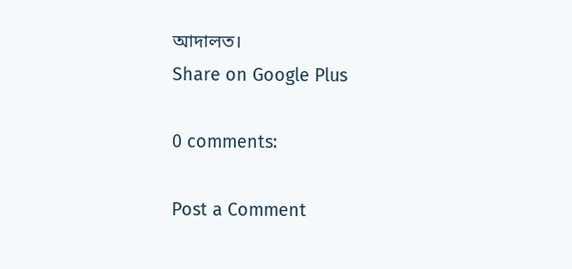আদালত।
Share on Google Plus

0 comments:

Post a Comment